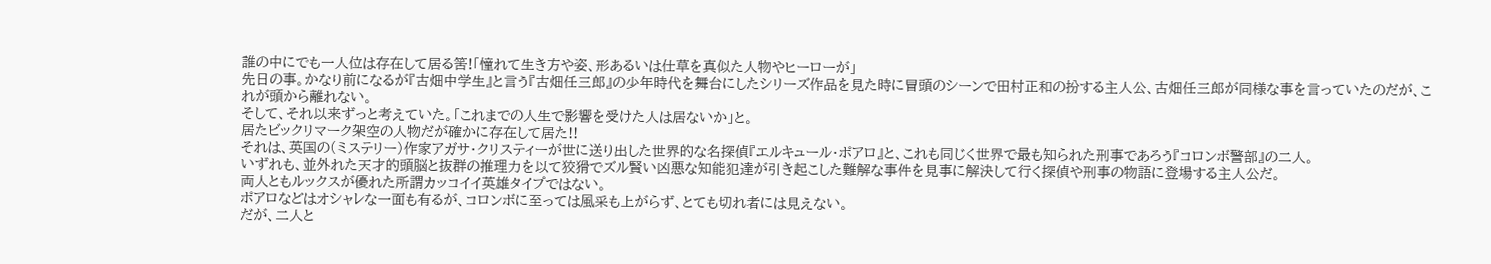誰の中にでも一人位は存在して居る筈!「憧れて生き方や姿、形あるいは仕草を真似た人物やヒーローが」
先日の事。かなり前になるが『古畑中学生』と言う『古畑任三郎』の少年時代を舞台にしたシリーズ作品を見た時に冒頭のシーンで田村正和の扮する主人公、古畑任三郎が同様な事を言っていたのだが、これが頭から離れない。
そして、それ以来ずっと考えていた。「これまでの人生で影響を受けた人は居ないか」と。
居たビックリマーク架空の人物だが確かに存在して居た!!
それは、英国の(ミステリー)作家アガサ・クリスティーが世に送り出した世界的な名探偵『エルキュール・ポアロ』と、これも同じく世界で最も知られた刑事であろう『コロンボ警部』の二人。
いずれも、並外れた天才的頭脳と抜群の推理力を以て狡猾でズル賢い凶悪な知能犯達が引き起こした難解な事件を見事に解決して行く探偵や刑事の物語に登場する主人公だ。
両人ともルックスが優れた所謂カッコイイ英雄タイプではない。
ポアロなどはオシャレな一面も有るが、コロンボに至っては風采も上がらず、とても切れ者には見えない。
だが、二人と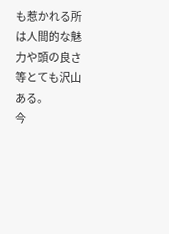も惹かれる所は人間的な魅力や頭の良さ等とても沢山ある。
今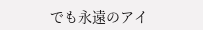でも永遠のアイ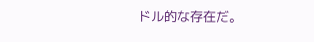ドル的な存在だ。